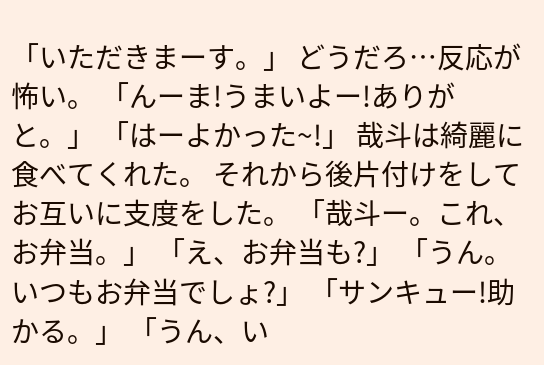「いただきまーす。」 どうだろ…反応が怖い。 「んーま!うまいよー!ありがと。」 「はーよかった~!」 哉斗は綺麗に食べてくれた。 それから後片付けをしてお互いに支度をした。 「哉斗ー。これ、お弁当。」 「え、お弁当も?」 「うん。いつもお弁当でしょ?」 「サンキュー!助かる。」 「うん、い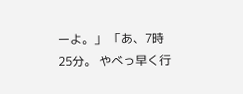ーよ。」 「あ、7時25分。 やべっ早く行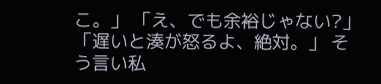こ。」 「え、でも余裕じゃない?」 「遅いと湊が怒るよ、絶対。」 そう言い私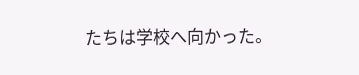たちは学校へ向かった。